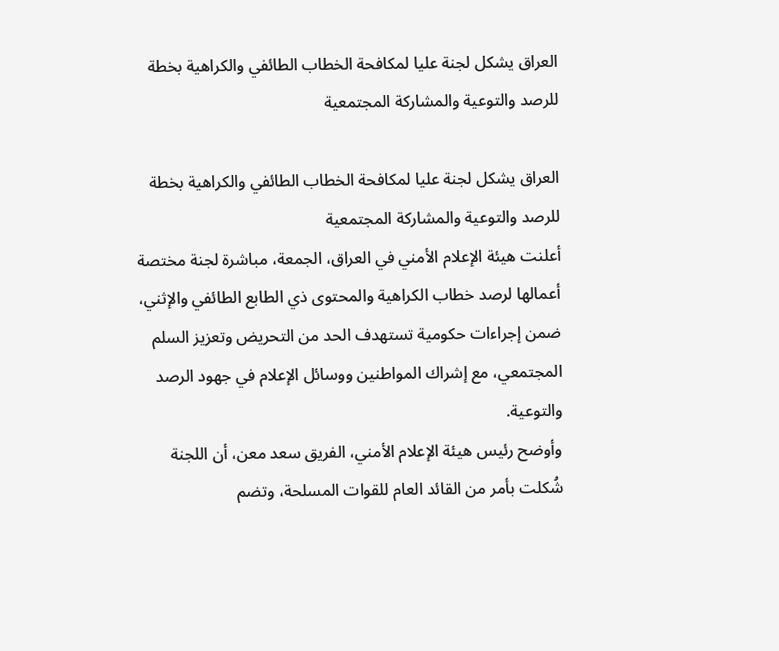العراق يشكل لجنة عليا لمكافحة الخطاب الطائفي والكراهية بخطة للرصد والتوعية والمشاركة المجتمعية

العراق يشكل لجنة عليا لمكافحة الخطاب الطائفي والكراهية بخطة للرصد والتوعية والمشاركة المجتمعية
أعلنت هيئة الإعلام الأمني في العراق، الجمعة، مباشرة لجنة مختصة أعمالها لرصد خطاب الكراهية والمحتوى ذي الطابع الطائفي والإثني، ضمن إجراءات حكومية تستهدف الحد من التحريض وتعزيز السلم المجتمعي، مع إشراك المواطنين ووسائل الإعلام في جهود الرصد والتوعية.
وأوضح رئيس هيئة الإعلام الأمني، الفريق سعد معن، أن اللجنة شُكلت بأمر من القائد العام للقوات المسلحة، وتضم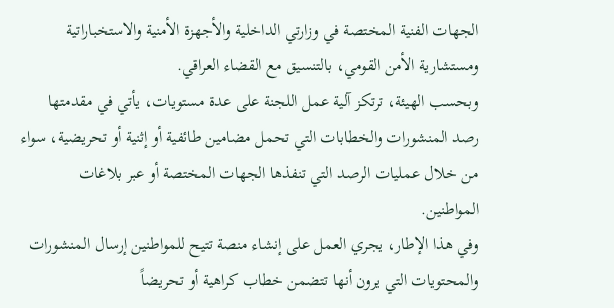الجهات الفنية المختصة في وزارتي الداخلية والأجهزة الأمنية والاستخباراتية ومستشارية الأمن القومي، بالتنسيق مع القضاء العراقي.
وبحسب الهيئة، ترتكز آلية عمل اللجنة على عدة مستويات، يأتي في مقدمتها رصد المنشورات والخطابات التي تحمل مضامين طائفية أو إثنية أو تحريضية، سواء من خلال عمليات الرصد التي تنفذها الجهات المختصة أو عبر بلاغات المواطنين.
وفي هذا الإطار، يجري العمل على إنشاء منصة تتيح للمواطنين إرسال المنشورات والمحتويات التي يرون أنها تتضمن خطاب كراهية أو تحريضاً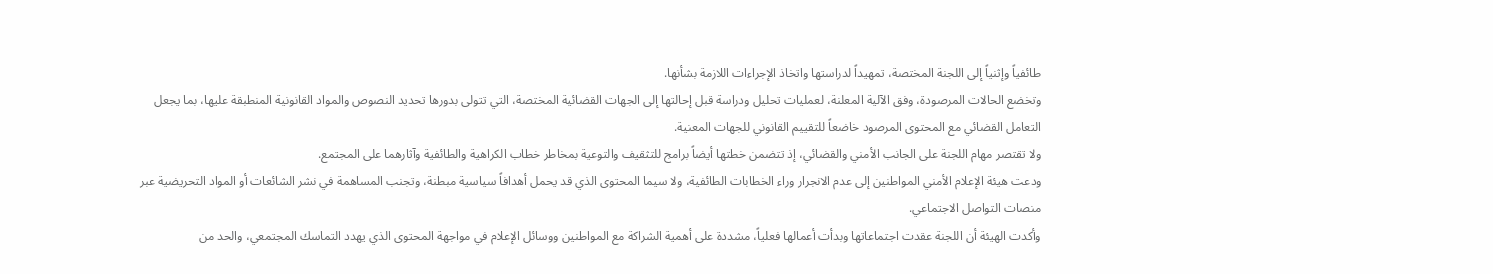طائفياً وإثنياً إلى اللجنة المختصة، تمهيداً لدراستها واتخاذ الإجراءات اللازمة بشأنها.
وتخضع الحالات المرصودة، وفق الآلية المعلنة، لعمليات تحليل ودراسة قبل إحالتها إلى الجهات القضائية المختصة، التي تتولى بدورها تحديد النصوص والمواد القانونية المنطبقة عليها، بما يجعل التعامل القضائي مع المحتوى المرصود خاضعاً للتقييم القانوني للجهات المعنية.
ولا تقتصر مهام اللجنة على الجانب الأمني والقضائي، إذ تتضمن خطتها أيضاً برامج للتثقيف والتوعية بمخاطر خطاب الكراهية والطائفية وآثارهما على المجتمع.
ودعت هيئة الإعلام الأمني المواطنين إلى عدم الانجرار وراء الخطابات الطائفية، ولا سيما المحتوى الذي قد يحمل أهدافاً سياسية مبطنة، وتجنب المساهمة في نشر الشائعات أو المواد التحريضية عبر منصات التواصل الاجتماعي.
وأكدت الهيئة أن اللجنة عقدت اجتماعاتها وبدأت أعمالها فعلياً، مشددة على أهمية الشراكة مع المواطنين ووسائل الإعلام في مواجهة المحتوى الذي يهدد التماسك المجتمعي، والحد من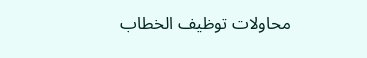محاولات توظيف الخطاب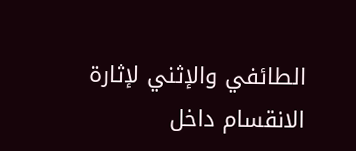الطائفي والإثني لإثارة الانقسام داخل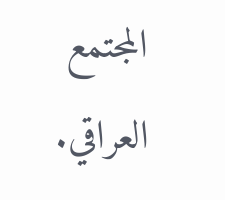المجتمع العراقي.